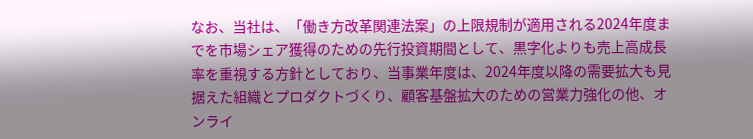なお、当社は、「働き方改革関連法案」の上限規制が適用される2024年度までを市場シェア獲得のための先行投資期間として、黒字化よりも売上高成長率を重視する方針としており、当事業年度は、2024年度以降の需要拡大も見据えた組織とプロダクトづくり、顧客基盤拡大のための営業力強化の他、オンライ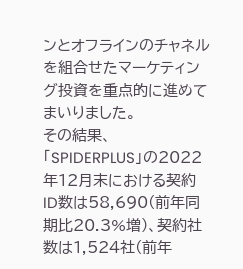ンとオフラインのチャネルを組合せたマーケティング投資を重点的に進めてまいりました。
その結果、「SPIDERPLUS」の2022年12月末における契約ID数は58,690(前年同期比20.3%増)、契約社数は1,524社(前年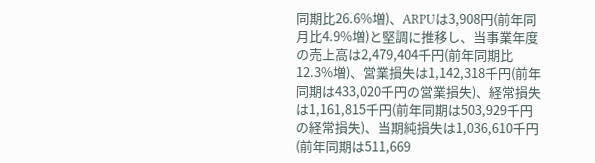同期比26.6%増)、ARPUは3,908円(前年同月比4.9%増)と堅調に推移し、当事業年度の売上高は2,479,404千円(前年同期比12.3%増)、営業損失は1,142,318千円(前年同期は433,020千円の営業損失)、経常損失は1,161,815千円(前年同期は503,929千円の経常損失)、当期純損失は1,036,610千円(前年同期は511,669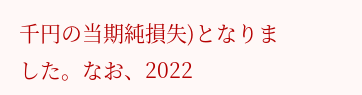千円の当期純損失)となりました。なお、2022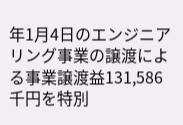年1月4日のエンジニアリング事業の譲渡による事業譲渡益131,586千円を特別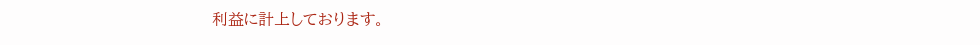利益に計上しております。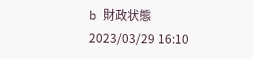b 財政状態
2023/03/29 16:10